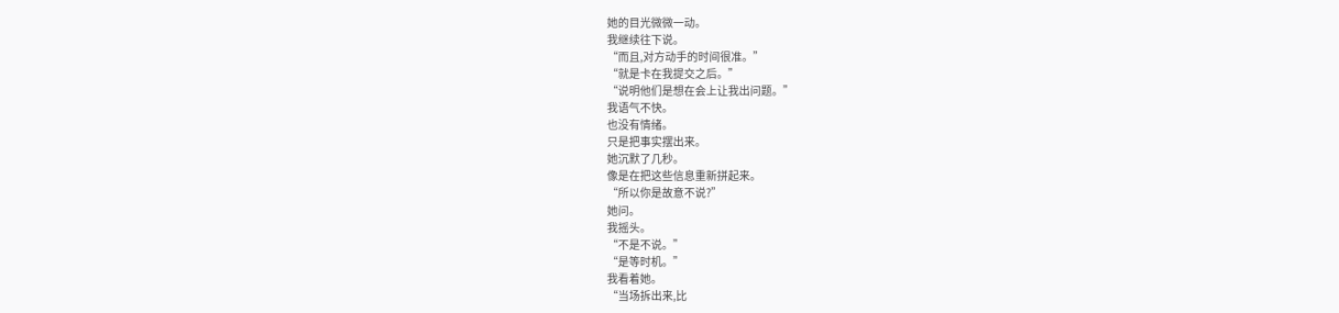她的目光微微一动。
我继续往下说。
“而且,对方动手的时间很准。”
“就是卡在我提交之后。”
“说明他们是想在会上让我出问题。”
我语气不快。
也没有情绪。
只是把事实摆出来。
她沉默了几秒。
像是在把这些信息重新拼起来。
“所以你是故意不说?”
她问。
我摇头。
“不是不说。”
“是等时机。”
我看着她。
“当场拆出来,比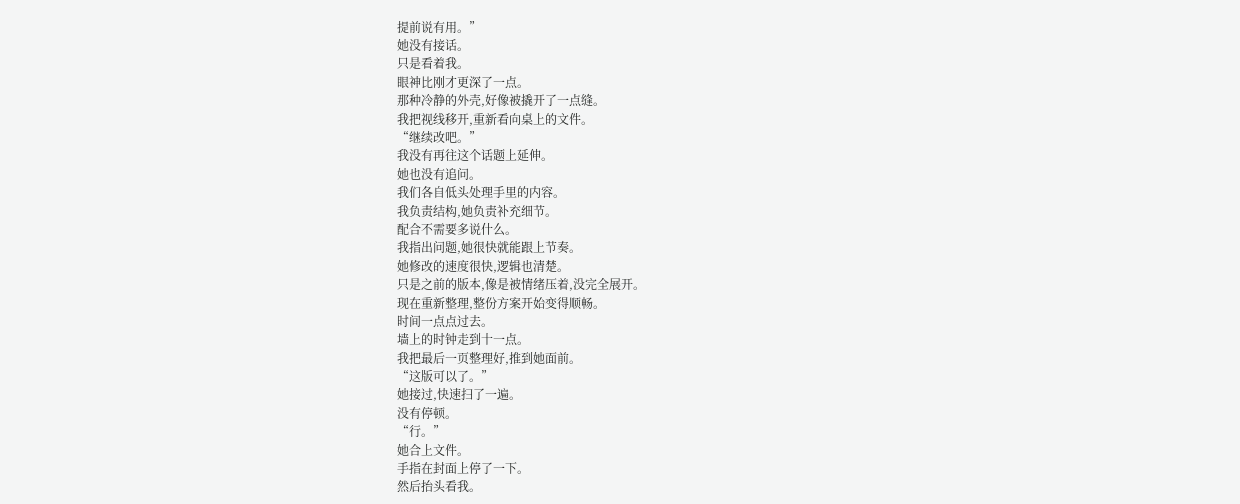提前说有用。”
她没有接话。
只是看着我。
眼神比刚才更深了一点。
那种冷静的外壳,好像被撬开了一点缝。
我把视线移开,重新看向桌上的文件。
“继续改吧。”
我没有再往这个话题上延伸。
她也没有追问。
我们各自低头处理手里的内容。
我负责结构,她负责补充细节。
配合不需要多说什么。
我指出问题,她很快就能跟上节奏。
她修改的速度很快,逻辑也清楚。
只是之前的版本,像是被情绪压着,没完全展开。
现在重新整理,整份方案开始变得顺畅。
时间一点点过去。
墙上的时钟走到十一点。
我把最后一页整理好,推到她面前。
“这版可以了。”
她接过,快速扫了一遍。
没有停顿。
“行。”
她合上文件。
手指在封面上停了一下。
然后抬头看我。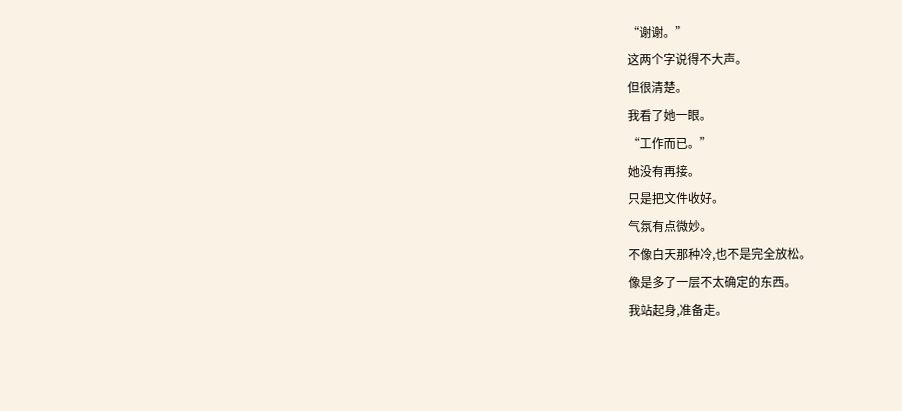“谢谢。”
这两个字说得不大声。
但很清楚。
我看了她一眼。
“工作而已。”
她没有再接。
只是把文件收好。
气氛有点微妙。
不像白天那种冷,也不是完全放松。
像是多了一层不太确定的东西。
我站起身,准备走。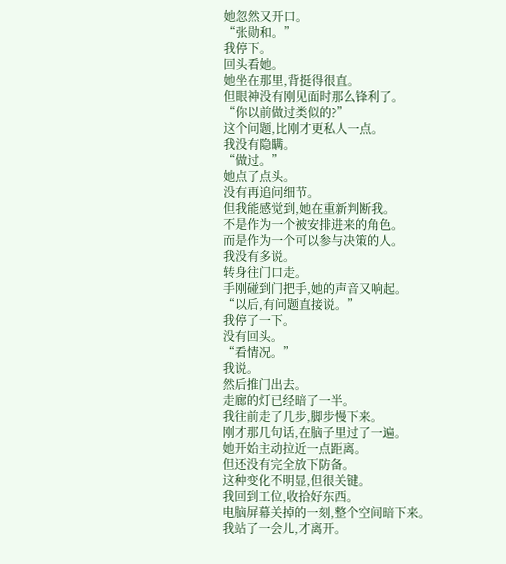她忽然又开口。
“张勋和。”
我停下。
回头看她。
她坐在那里,背挺得很直。
但眼神没有刚见面时那么锋利了。
“你以前做过类似的?”
这个问题,比刚才更私人一点。
我没有隐瞒。
“做过。”
她点了点头。
没有再追问细节。
但我能感觉到,她在重新判断我。
不是作为一个被安排进来的角色。
而是作为一个可以参与决策的人。
我没有多说。
转身往门口走。
手刚碰到门把手,她的声音又响起。
“以后,有问题直接说。”
我停了一下。
没有回头。
“看情况。”
我说。
然后推门出去。
走廊的灯已经暗了一半。
我往前走了几步,脚步慢下来。
刚才那几句话,在脑子里过了一遍。
她开始主动拉近一点距离。
但还没有完全放下防备。
这种变化不明显,但很关键。
我回到工位,收拾好东西。
电脑屏幕关掉的一刻,整个空间暗下来。
我站了一会儿,才离开。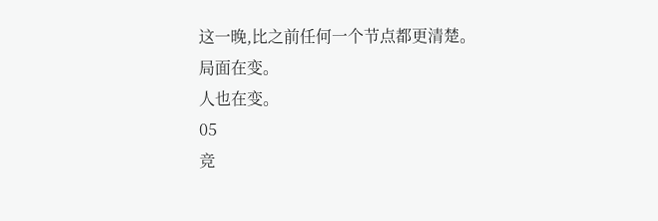这一晚,比之前任何一个节点都更清楚。
局面在变。
人也在变。
05
竞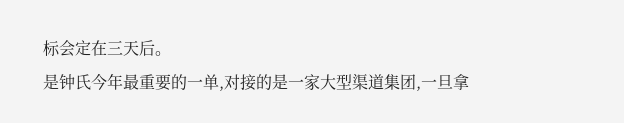标会定在三天后。
是钟氏今年最重要的一单,对接的是一家大型渠道集团,一旦拿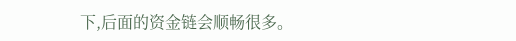下,后面的资金链会顺畅很多。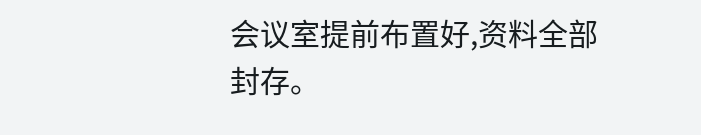会议室提前布置好,资料全部封存。